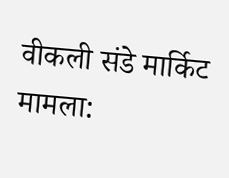वीकली संडे मार्किट मामला: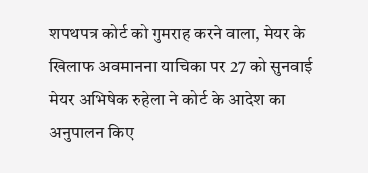शपथपत्र कोर्ट को गुमराह करने वाला, मेयर के खिलाफ अवमानना याचिका पर 27 को सुनवाई
मेयर अभिषेक रुहेला ने कोर्ट के आदेश का अनुपालन किए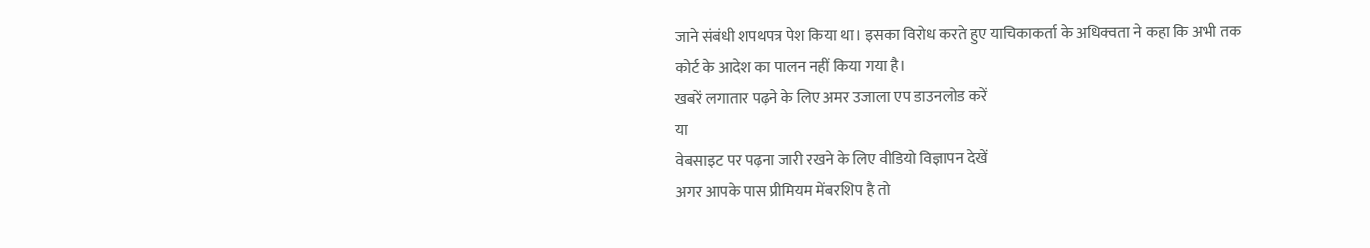जाने संबंधी शपथपत्र पेश किया था। इसका विरोध करते हुए याचिकाकर्ता के अधिक्वता ने कहा कि अभी तक कोर्ट के आदेश का पालन नहीं किया गया है।
खबरें लगातार पढ़ने के लिए अमर उजाला एप डाउनलोड करें
या
वेबसाइट पर पढ़ना जारी रखने के लिए वीडियो विज्ञापन देखें
अगर आपके पास प्रीमियम मेंबरशिप है तो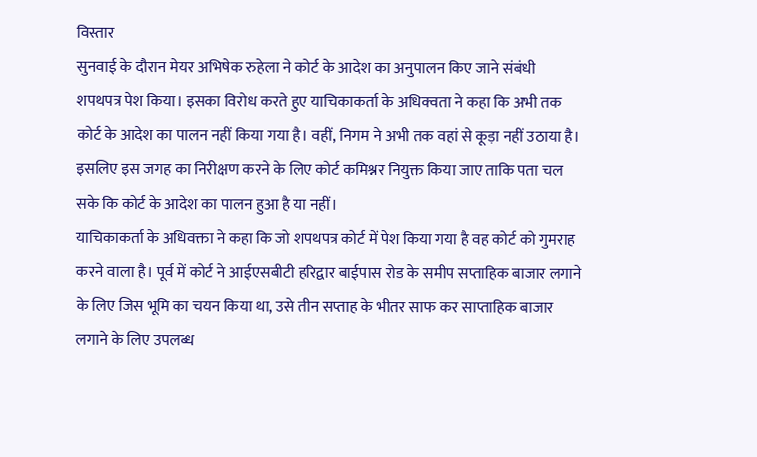विस्तार
सुनवाई के दौरान मेयर अभिषेक रुहेला ने कोर्ट के आदेश का अनुपालन किए जाने संबंधी शपथपत्र पेश किया। इसका विरोध करते हुए याचिकाकर्ता के अधिक्वता ने कहा कि अभी तक कोर्ट के आदेश का पालन नहीं किया गया है। वहीं, निगम ने अभी तक वहां से कूड़ा नहीं उठाया है। इसलिए इस जगह का निरीक्षण करने के लिए कोर्ट कमिश्नर नियुक्त किया जाए ताकि पता चल सके कि कोर्ट के आदेश का पालन हुआ है या नहीं।
याचिकाकर्ता के अधिवक्ता ने कहा कि जो शपथपत्र कोर्ट में पेश किया गया है वह कोर्ट को गुमराह करने वाला है। पूर्व में कोर्ट ने आईएसबीटी हरिद्वार बाईपास रोड के समीप सप्ताहिक बाजार लगाने के लिए जिस भूमि का चयन किया था, उसे तीन सप्ताह के भीतर साफ कर साप्ताहिक बाजार लगाने के लिए उपलब्ध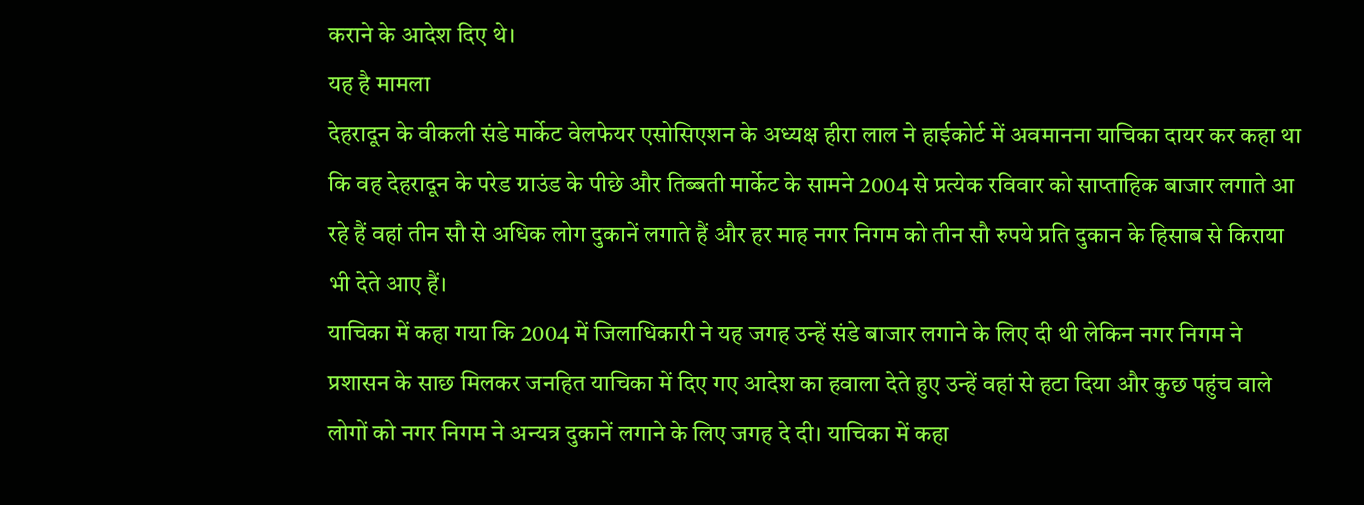कराने के आदेश दिए थे।
यह है मामला
देहरादून के वीकली संडे मार्केट वेलफेयर एसोसिएशन के अध्यक्ष हीरा लाल ने हाईकोर्ट में अवमानना याचिका दायर कर कहा था कि वह देहरादून के परेड ग्राउंड के पीछे और तिब्बती मार्केट के सामने 2004 से प्रत्येक रविवार को साप्ताहिक बाजार लगाते आ रहे हैं वहां तीन सौ से अधिक लोग दुकानें लगाते हैं और हर माह नगर निगम को तीन सौ रुपये प्रति दुकान के हिसाब से किराया भी देते आए हैं।
याचिका में कहा गया कि 2004 में जिलाधिकारी ने यह जगह उन्हें संडे बाजार लगाने के लिए दी थी लेकिन नगर निगम ने प्रशासन के साछ मिलकर जनहित याचिका में दिए गए आदेश का हवाला देते हुए उन्हें वहां से हटा दिया और कुछ पहुंच वाले लोगों को नगर निगम ने अन्यत्र दुकानें लगाने के लिए जगह दे दी। याचिका में कहा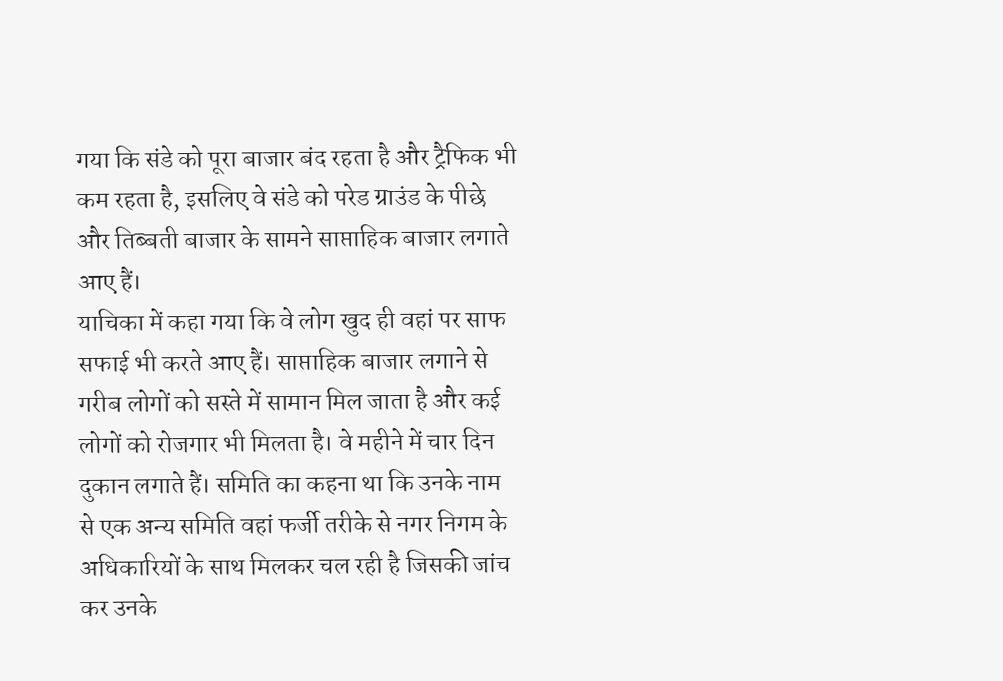गया कि संडे को पूरा बाजार बंद रहता है और ट्रैफिक भी कम रहता है, इसलिए वे संडे को परेड ग्राउंड के पीछे और तिब्बती बाजार के सामने साप्ताहिक बाजार लगाते आए हैं।
याचिका में कहा गया कि वे लोग खुद ही वहां पर साफ सफाई भी करते आए हैं। साप्ताहिक बाजार लगाने से गरीब लोगों को सस्ते में सामान मिल जाता है और कई लोगों को रोजगार भी मिलता है। वे महीने में चार दिन दुकान लगाते हैं। समिति का कहना था कि उनके नाम से एक अन्य समिति वहां फर्जी तरीके से नगर निगम के अधिकारियों के साथ मिलकर चल रही है जिसकी जांच कर उनके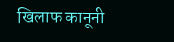खिलाफ कानूनी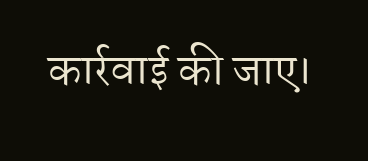कार्रवाई की जाए।